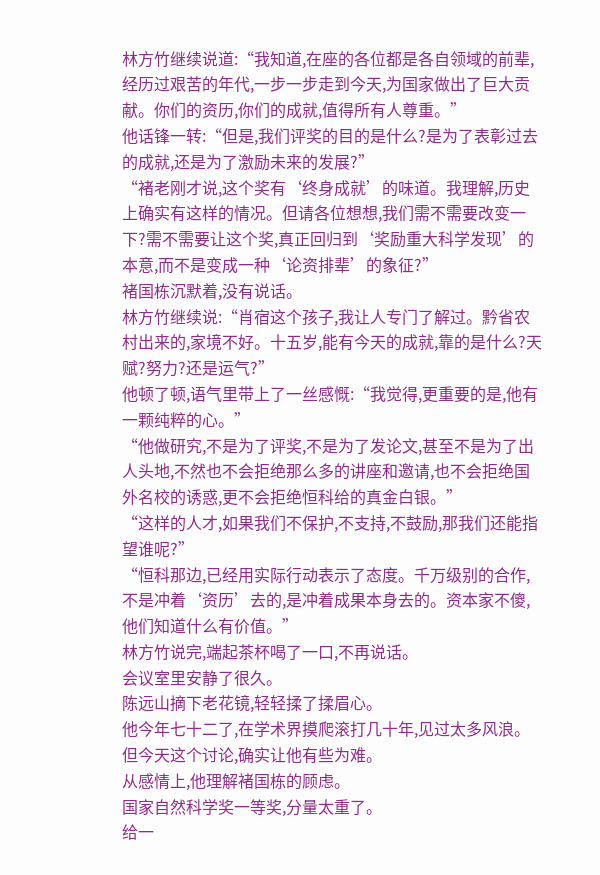林方竹继续说道:“我知道,在座的各位都是各自领域的前辈,经历过艰苦的年代,一步一步走到今天,为国家做出了巨大贡献。你们的资历,你们的成就,值得所有人尊重。”
他话锋一转:“但是,我们评奖的目的是什么?是为了表彰过去的成就,还是为了激励未来的发展?”
“褚老刚才说,这个奖有‘终身成就’的味道。我理解,历史上确实有这样的情况。但请各位想想,我们需不需要改变一下?需不需要让这个奖,真正回归到‘奖励重大科学发现’的本意,而不是变成一种‘论资排辈’的象征?”
褚国栋沉默着,没有说话。
林方竹继续说:“肖宿这个孩子,我让人专门了解过。黔省农村出来的,家境不好。十五岁,能有今天的成就,靠的是什么?天赋?努力?还是运气?”
他顿了顿,语气里带上了一丝感慨:“我觉得,更重要的是,他有一颗纯粹的心。”
“他做研究,不是为了评奖,不是为了发论文,甚至不是为了出人头地,不然也不会拒绝那么多的讲座和邀请,也不会拒绝国外名校的诱惑,更不会拒绝恒科给的真金白银。”
“这样的人才,如果我们不保护,不支持,不鼓励,那我们还能指望谁呢?”
“恒科那边,已经用实际行动表示了态度。千万级别的合作,不是冲着‘资历’去的,是冲着成果本身去的。资本家不傻,他们知道什么有价值。”
林方竹说完,端起茶杯喝了一口,不再说话。
会议室里安静了很久。
陈远山摘下老花镜,轻轻揉了揉眉心。
他今年七十二了,在学术界摸爬滚打几十年,见过太多风浪。
但今天这个讨论,确实让他有些为难。
从感情上,他理解褚国栋的顾虑。
国家自然科学奖一等奖,分量太重了。
给一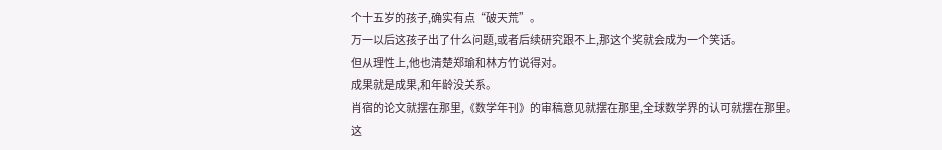个十五岁的孩子,确实有点“破天荒”。
万一以后这孩子出了什么问题,或者后续研究跟不上,那这个奖就会成为一个笑话。
但从理性上,他也清楚郑瑜和林方竹说得对。
成果就是成果,和年龄没关系。
肖宿的论文就摆在那里,《数学年刊》的审稿意见就摆在那里,全球数学界的认可就摆在那里。
这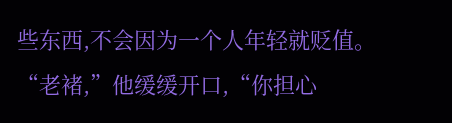些东西,不会因为一个人年轻就贬值。
“老褚,”他缓缓开口,“你担心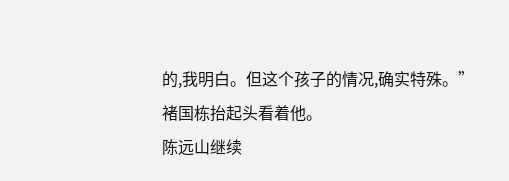的,我明白。但这个孩子的情况,确实特殊。”
褚国栋抬起头看着他。
陈远山继续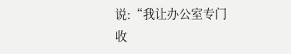说:“我让办公室专门收